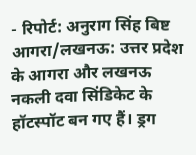- रिपोर्ट: अनुराग सिंह बिष्ट
आगरा/लखनऊ: उत्तर प्रदेश के आगरा और लखनऊ नकली दवा सिंडिकेट के हॉटस्पॉट बन गए हैं। ड्रग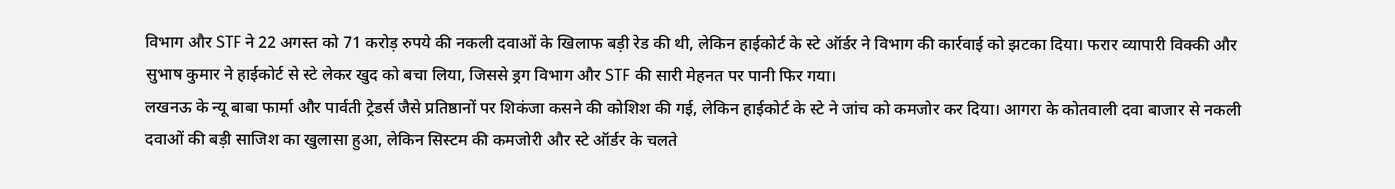विभाग और STF ने 22 अगस्त को 71 करोड़ रुपये की नकली दवाओं के खिलाफ बड़ी रेड की थी, लेकिन हाईकोर्ट के स्टे ऑर्डर ने विभाग की कार्रवाई को झटका दिया। फरार व्यापारी विक्की और सुभाष कुमार ने हाईकोर्ट से स्टे लेकर खुद को बचा लिया, जिससे ड्रग विभाग और STF की सारी मेहनत पर पानी फिर गया।
लखनऊ के न्यू बाबा फार्मा और पार्वती ट्रेडर्स जैसे प्रतिष्ठानों पर शिकंजा कसने की कोशिश की गई, लेकिन हाईकोर्ट के स्टे ने जांच को कमजोर कर दिया। आगरा के कोतवाली दवा बाजार से नकली दवाओं की बड़ी साजिश का खुलासा हुआ, लेकिन सिस्टम की कमजोरी और स्टे ऑर्डर के चलते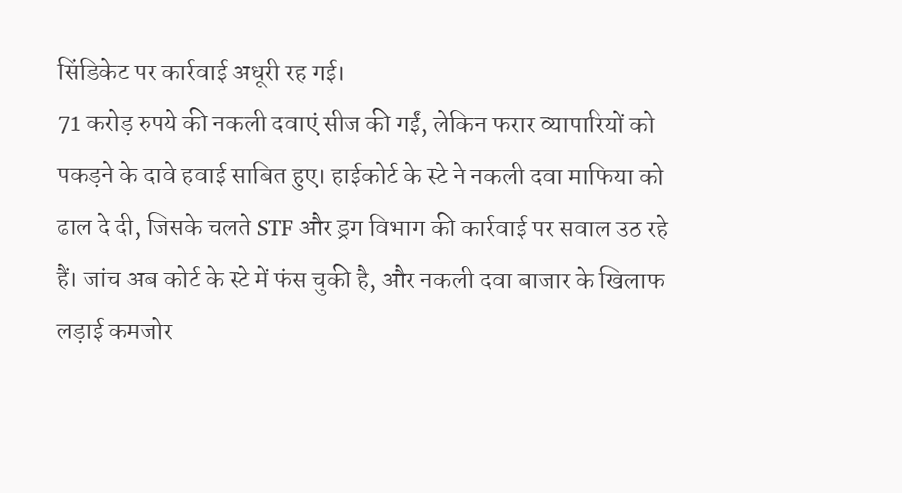सिंडिकेट पर कार्रवाई अधूरी रह गई।
71 करोड़ रुपये की नकली दवाएं सीज की गईं, लेकिन फरार व्यापारियों को पकड़ने के दावे हवाई साबित हुए। हाईकोर्ट के स्टे ने नकली दवा माफिया को ढाल दे दी, जिसके चलते STF और ड्रग विभाग की कार्रवाई पर सवाल उठ रहे हैं। जांच अब कोर्ट के स्टे में फंस चुकी है, और नकली दवा बाजार के खिलाफ लड़ाई कमजोर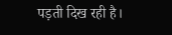पड़ती दिख रही है।